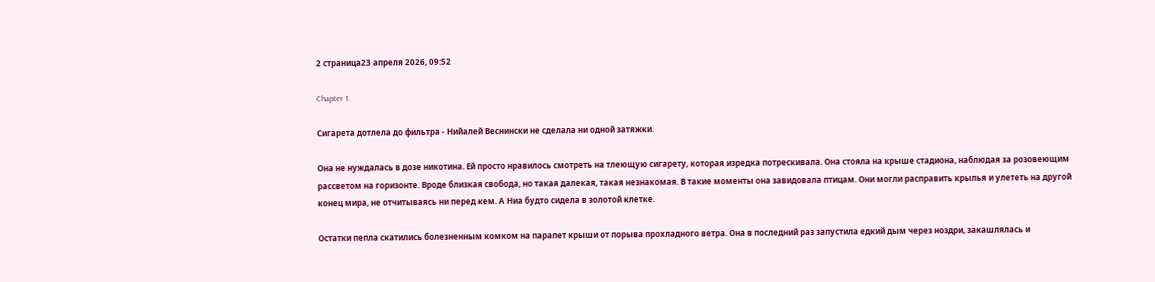2 страница23 апреля 2026, 09:52

Chapter 1.

Сигарета дотлела до фильтра - Нийалей Веснински не сделала ни одной затяжки.

Она не нуждалась в дозе никотина. Ей просто нравилось смотреть на тлеющую сигарету, которая изредка потрескивала. Она стояла на крыше стадиона, наблюдая за розовеющим рассветом на горизонте. Вроде близкая свобода, но такая далекая, такая незнакомая. В такие моменты она завидовала птицам. Они могли расправить крылья и улететь на другой конец мира, не отчитываясь ни перед кем. А Ниа будто сидела в золотой клетке.

Остатки пепла скатились болезненным комком на парапет крыши от порыва прохладного ветра. Она в последний раз запустила едкий дым через ноздри, закашлялась и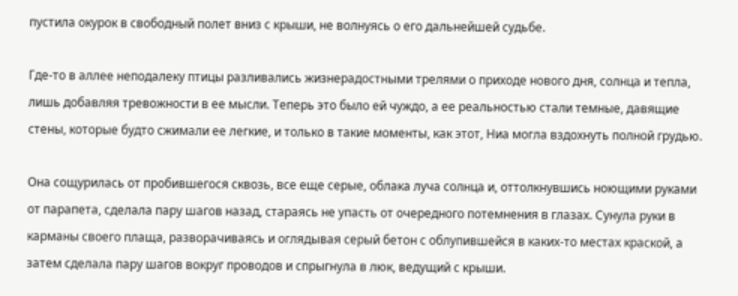пустила окурок в свободный полет вниз с крыши, не волнуясь о его дальнейшей судьбе.

Где-то в аллее неподалеку птицы разливались жизнерадостными трелями о приходе нового дня, солнца и тепла, лишь добавляя тревожности в ее мысли. Теперь это было ей чуждо, а ее реальностью стали темные, давящие стены, которые будто сжимали ее легкие, и только в такие моменты, как этот, Ниа могла вздохнуть полной грудью.

Она сощурилась от пробившегося сквозь, все еще серые, облака луча солнца и, оттолкнувшись ноющими руками от парапета, сделала пару шагов назад, стараясь не упасть от очередного потемнения в глазах. Сунула руки в карманы своего плаща, разворачиваясь и оглядывая серый бетон с облупившейся в каких-то местах краской, а затем сделала пару шагов вокруг проводов и спрыгнула в люк, ведущий с крыши.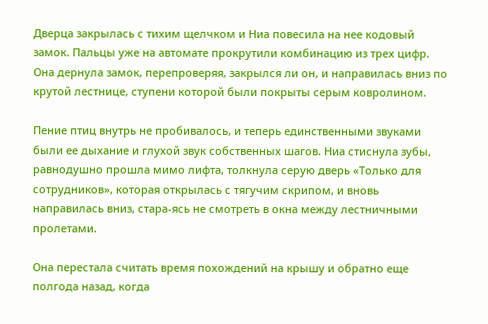Дверца закрылась с тихим щелчком и Ниа повесила на нее кодовый замок. Пальцы уже на автомате прокрутили комбинацию из трех цифр. Она дернула замок, перепроверяя, закрылся ли он, и направилась вниз по крутой лестнице, ступени которой были покрыты серым ковролином.

Пение птиц внутрь не пробивалось, и теперь единственными звуками были ее дыхание и глухой звук собственных шагов. Ниа стиснула зубы, равнодушно прошла мимо лифта, толкнула серую дверь «Только для сотрудников», которая открылась с тягучим скрипом, и вновь направилась вниз, стара-ясь не смотреть в окна между лестничными пролетами.

Она перестала считать время похождений на крышу и обратно еще полгода назад, когда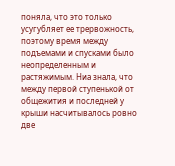поняла, что это только усугубляет ее трервожность, поэтому время между подъемами и спусками было неопределенным и растяжимым. Ниа знала, что между первой ступенькой от общежития и последней у крыши насчитывалось ровно две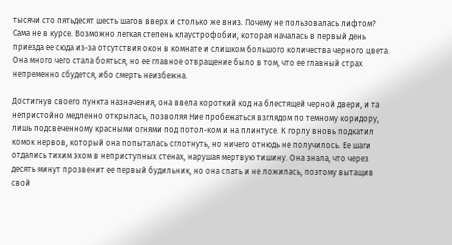тысячи сто пятьдесят шесть шагов вверх и столько же вниз. Почему не пользовалась лифтом? Сама не в курсе. Возможно легкая степень клаустрофобии, которая началась в первый день приезда ее сюда из-за отсутствия окон в комнате и слишком большого количества черного цвета. Она много чего стала бояться, но ее главное отвращение было в том, что ее главный страх непременно сбудется, ибо смерть неизбежна.

Достигнув своего пункта назначения, она ввела короткий код на блестящей черной двери, и та непристойно медленно открылась, позволяя Ние пробежаться взглядом по темному коридору, лишь подсвеченному красными огнями под потол-ком и на плинтусе. К горлу вновь подкатил комок нервов, который она попыталась сглотнуть, но ничего отнюдь не получилось. Ее шаги отдались тихим эхом в неприступных стенах, нарушая мертвую тишину. Она знала, что через десять минут прозвенит ее первый будильник, но она спать и не ложилась, поэтому вытащив свой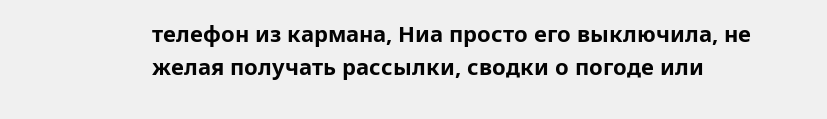телефон из кармана, Ниа просто его выключила, не желая получать рассылки, сводки о погоде или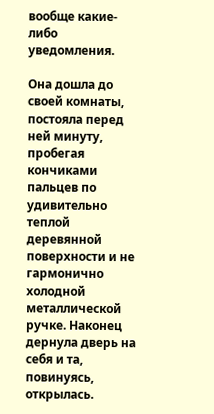вообще какие-либо уведомления.

Она дошла до своей комнаты, постояла перед ней минуту, пробегая кончиками пальцев по удивительно теплой деревянной поверхности и не гармонично холодной металлической ручке. Наконец дернула дверь на себя и та, повинуясь, открылась.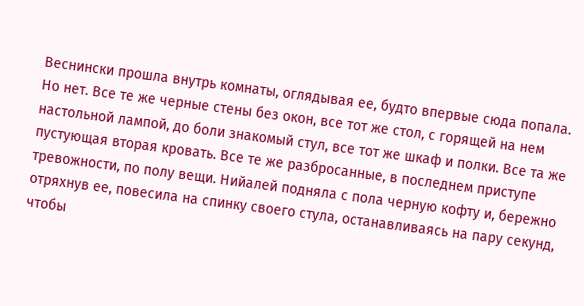Веснински прошла внутрь комнаты, оглядывая ее, будто впервые сюда попала. Но нет. Все те же черные стены без окон, все тот же стол, с горящей на нем настольной лампой, до боли знакомый стул, все тот же шкаф и полки. Все та же пустующая вторая кровать. Все те же разбросанные, в последнем приступе тревожности, по полу вещи. Нийалей подняла с пола черную кофту и, бережно отряхнув ее, повесила на спинку своего стула, останавливаясь на пару секунд, чтобы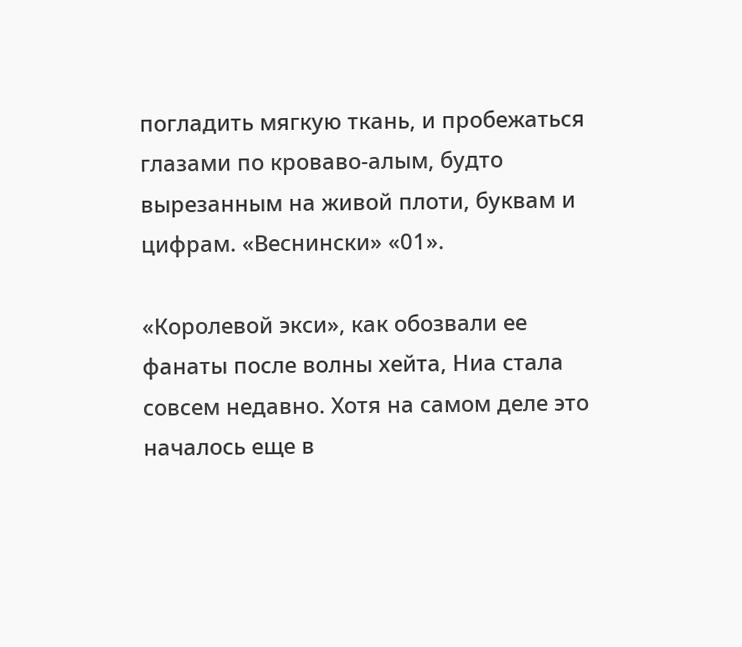погладить мягкую ткань, и пробежаться глазами по кроваво-алым, будто вырезанным на живой плоти, буквам и цифрам. «Веснински» «01».

«Королевой экси», как обозвали ее фанаты после волны хейта, Ниа стала совсем недавно. Хотя на самом деле это началось еще в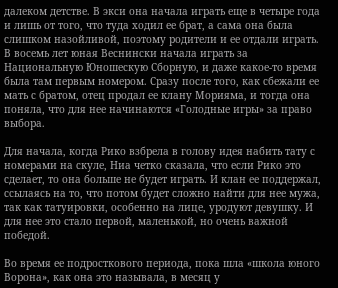далеком детстве. В экси она начала играть еще в четыре года и лишь от того, что туда ходил ее брат, а сама она была слишком назойливой, поэтому родители и ее отдали играть. В восемь лет юная Веснински начала играть за Национальную Юношескую Сборную, и даже какое-то время была там первым номером. Сразу после того, как сбежали ее мать с братом, отец продал ее клану Морияма, и тогда она поняла, что для нее начинаются «Голодные игры» за право выбора.

Для начала, когда Рико взбрела в голову идея набить тату с номерами на скуле, Ниа четко сказала, что если Рико это сделает, то она больше не будет играть. И клан ее поддержал, ссылаясь на то, что потом будет сложно найти для нее мужа, так как татуировки, особенно на лице, уродуют девушку. И для нее это стало первой, маленькой, но очень важной победой.

Во время ее подросткового периода, пока шла «школа юного Ворона», как она это называла, в месяц у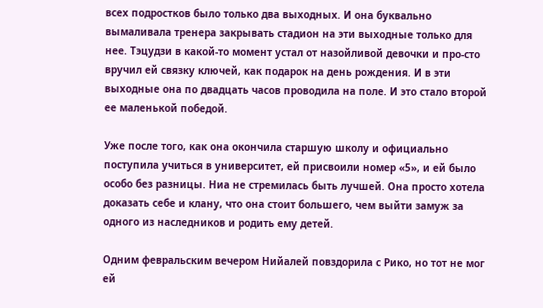всех подростков было только два выходных. И она буквально вымаливала тренера закрывать стадион на эти выходные только для нее. Тэцудзи в какой-то момент устал от назойливой девочки и про-сто вручил ей связку ключей, как подарок на день рождения. И в эти выходные она по двадцать часов проводила на поле. И это стало второй ее маленькой победой.

Уже после того, как она окончила старшую школу и официально поступила учиться в университет, ей присвоили номер «5», и ей было особо без разницы. Ниа не стремилась быть лучшей. Она просто хотела доказать себе и клану, что она стоит большего, чем выйти замуж за одного из наследников и родить ему детей.

Одним февральским вечером Нийалей повздорила с Рико, но тот не мог ей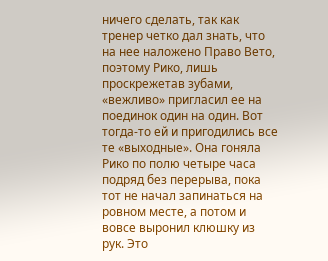ничего сделать, так как тренер четко дал знать, что на нее наложено Право Вето, поэтому Рико, лишь проскрежетав зубами, «вежливо» пригласил ее на поединок один на один. Вот тогда-то ей и пригодились все те «выходные». Она гоняла Рико по полю четыре часа подряд без перерыва, пока тот не начал запинаться на ровном месте, а потом и вовсе выронил клюшку из рук. Это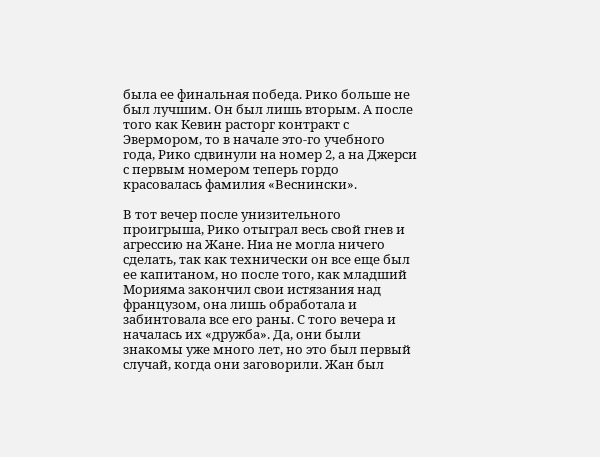была ее финальная победа. Рико больше не был лучшим. Он был лишь вторым. А после того как Кевин расторг контракт с Эвермором, то в начале это-го учебного года, Рико сдвинули на номер 2, а на Джерси с первым номером теперь гордо красовалась фамилия «Веснински».

В тот вечер после унизительного проигрыша, Рико отыграл весь свой гнев и агрессию на Жане. Ниа не могла ничего сделать, так как технически он все еще был ее капитаном, но после того, как младший Морияма закончил свои истязания над французом, она лишь обработала и забинтовала все его раны. С того вечера и началась их «дружба». Да, они были знакомы уже много лет, но это был первый случай, когда они заговорили. Жан был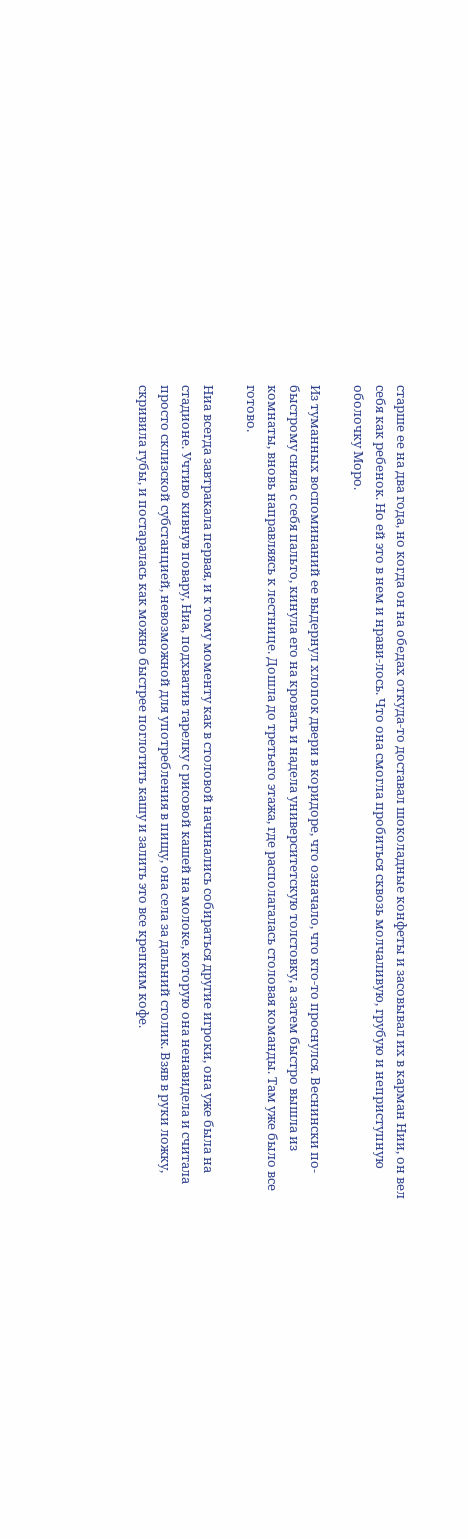старше ее на два года, но когда он на обедах откуда-то доставал шоколадные конфеты и засовывал их в карман Нии, он вел себя как ребенок. Но ей это в нем и нрави-лось. Что она смогла пробиться сквозь молчаливую, грубую и неприступную оболочку Моро.

Из туманных воспоминаний ее выдернул хлопок двери в коридоре, что означало, что кто-то проснулся. Веснински по-быстрому сняла с себя пальто, кинула его на кровать и надела университетскую толстовку, а затем быстро вышла из комнаты, вновь направляясь к лестнице. Дошла до третьего этажа, где располагалась столовая команды. Там уже было все готово.

Ниа всегда завтракала первая, и к тому моменту как в столовой начинались собираться другие игроки, она уже была на стадионе. Учтиво кивнув повару, Ниа, подхватив тарелку с рисовой кашей на молоке, которую она ненавидела и считала просто склизской субстанцией, невозможной для употребления в пищу, она села за дальний столик. Взяв в руки ложку, скривила губы, и постаралась как можно быстрее поглотить кашу и залить это все крепким кофе.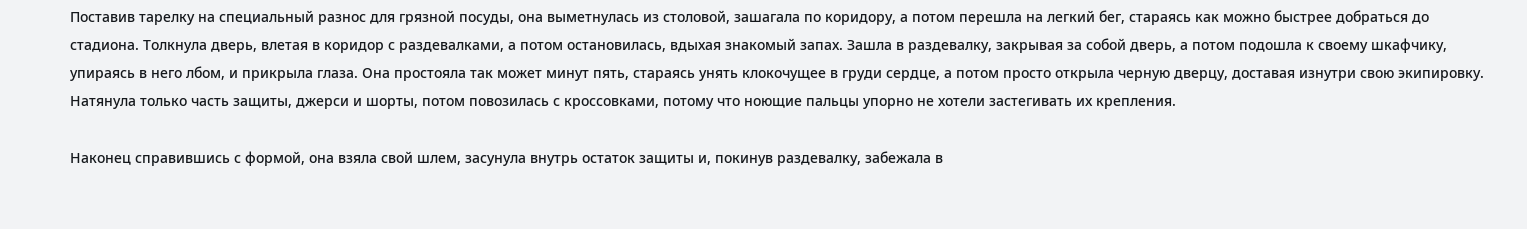Поставив тарелку на специальный разнос для грязной посуды, она выметнулась из столовой, зашагала по коридору, а потом перешла на легкий бег, стараясь как можно быстрее добраться до стадиона. Толкнула дверь, влетая в коридор с раздевалками, а потом остановилась, вдыхая знакомый запах. Зашла в раздевалку, закрывая за собой дверь, а потом подошла к своему шкафчику, упираясь в него лбом, и прикрыла глаза. Она простояла так может минут пять, стараясь унять клокочущее в груди сердце, а потом просто открыла черную дверцу, доставая изнутри свою экипировку. Натянула только часть защиты, джерси и шорты, потом повозилась с кроссовками, потому что ноющие пальцы упорно не хотели застегивать их крепления.

Наконец справившись с формой, она взяла свой шлем, засунула внутрь остаток защиты и, покинув раздевалку, забежала в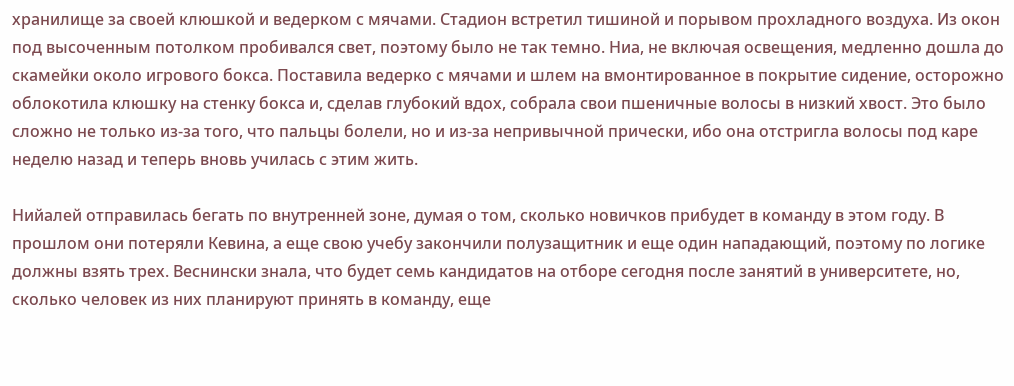хранилище за своей клюшкой и ведерком с мячами. Стадион встретил тишиной и порывом прохладного воздуха. Из окон под высоченным потолком пробивался свет, поэтому было не так темно. Ниа, не включая освещения, медленно дошла до скамейки около игрового бокса. Поставила ведерко с мячами и шлем на вмонтированное в покрытие сидение, осторожно облокотила клюшку на стенку бокса и, сделав глубокий вдох, собрала свои пшеничные волосы в низкий хвост. Это было сложно не только из-за того, что пальцы болели, но и из-за непривычной прически, ибо она отстригла волосы под каре неделю назад и теперь вновь училась с этим жить.

Нийалей отправилась бегать по внутренней зоне, думая о том, сколько новичков прибудет в команду в этом году. В прошлом они потеряли Кевина, а еще свою учебу закончили полузащитник и еще один нападающий, поэтому по логике должны взять трех. Веснински знала, что будет семь кандидатов на отборе сегодня после занятий в университете, но, сколько человек из них планируют принять в команду, еще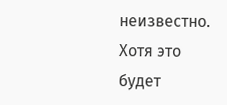неизвестно. Хотя это будет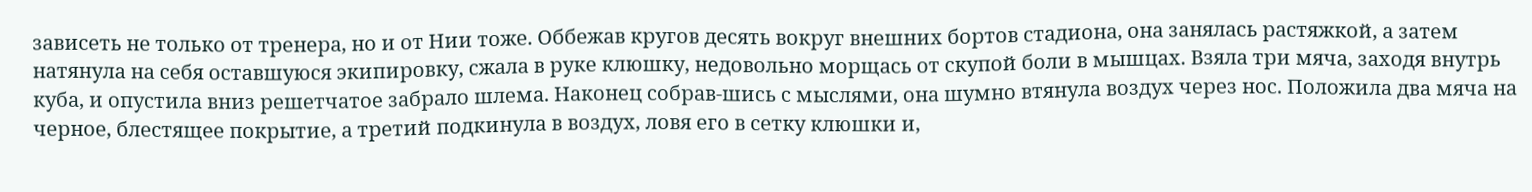зависеть не только от тренера, но и от Нии тоже. Оббежав кругов десять вокруг внешних бортов стадиона, она занялась растяжкой, а затем натянула на себя оставшуюся экипировку, сжала в руке клюшку, недовольно морщась от скупой боли в мышцах. Взяла три мяча, заходя внутрь куба, и опустила вниз решетчатое забрало шлема. Наконец собрав-шись с мыслями, она шумно втянула воздух через нос. Положила два мяча на черное, блестящее покрытие, а третий подкинула в воздух, ловя его в сетку клюшки и,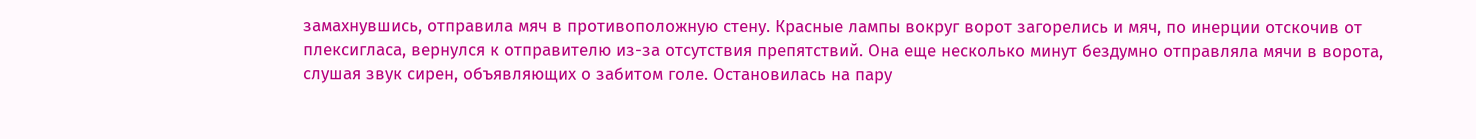замахнувшись, отправила мяч в противоположную стену. Красные лампы вокруг ворот загорелись и мяч, по инерции отскочив от плексигласа, вернулся к отправителю из-за отсутствия препятствий. Она еще несколько минут бездумно отправляла мячи в ворота, слушая звук сирен, объявляющих о забитом голе. Остановилась на пару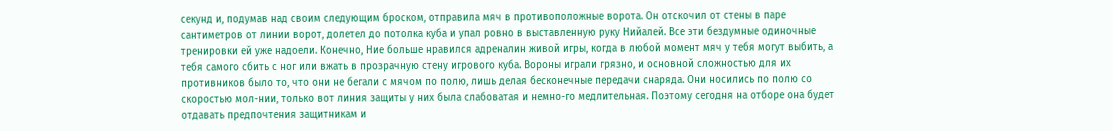секунд и, подумав над своим следующим броском, отправила мяч в противоположные ворота. Он отскочил от стены в паре сантиметров от линии ворот, долетел до потолка куба и упал ровно в выставленную руку Нийалей. Все эти бездумные одиночные тренировки ей уже надоели. Конечно, Ние больше нравился адреналин живой игры, когда в любой момент мяч у тебя могут выбить, а тебя самого сбить с ног или вжать в прозрачную стену игрового куба. Вороны играли грязно, и основной сложностью для их противников было то, что они не бегали с мячом по полю, лишь делая бесконечные передачи снаряда. Они носились по полю со скоростью мол-нии, только вот линия защиты у них была слабоватая и немно-го медлительная. Поэтому сегодня на отборе она будет отдавать предпочтения защитникам и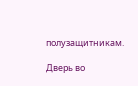полузащитникам.

Дверь во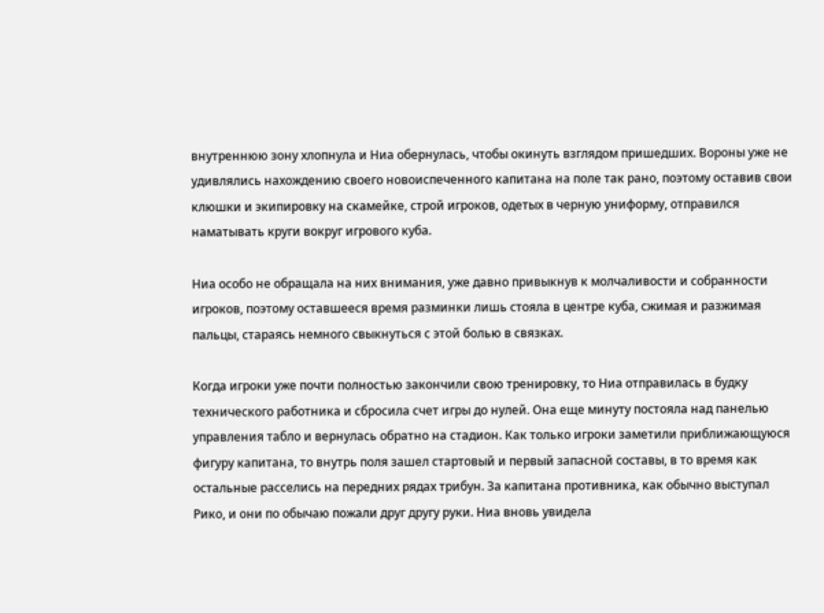внутреннюю зону хлопнула и Ниа обернулась, чтобы окинуть взглядом пришедших. Вороны уже не удивлялись нахождению своего новоиспеченного капитана на поле так рано, поэтому оставив свои клюшки и экипировку на скамейке, строй игроков, одетых в черную униформу, отправился наматывать круги вокруг игрового куба.

Ниа особо не обращала на них внимания, уже давно привыкнув к молчаливости и собранности игроков, поэтому оставшееся время разминки лишь стояла в центре куба, сжимая и разжимая пальцы, стараясь немного свыкнуться с этой болью в связках.

Когда игроки уже почти полностью закончили свою тренировку, то Ниа отправилась в будку технического работника и сбросила счет игры до нулей. Она еще минуту постояла над панелью управления табло и вернулась обратно на стадион. Как только игроки заметили приближающуюся фигуру капитана, то внутрь поля зашел стартовый и первый запасной составы, в то время как остальные расселись на передних рядах трибун. За капитана противника, как обычно выступал Рико, и они по обычаю пожали друг другу руки. Ниа вновь увидела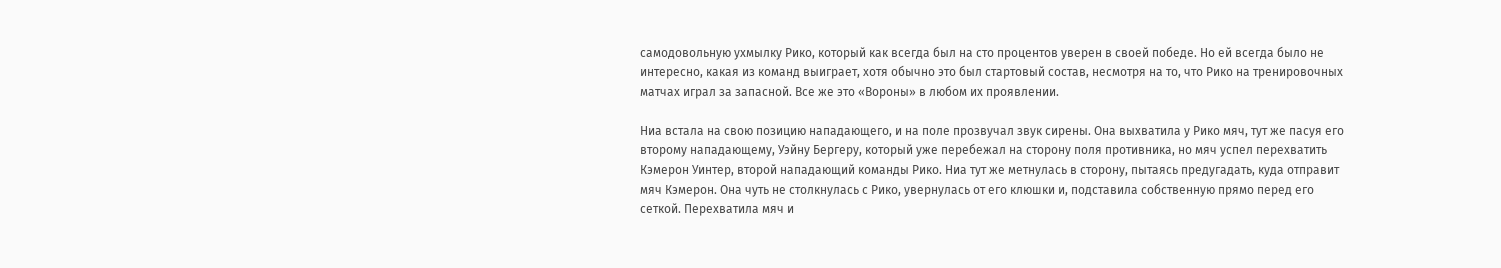самодовольную ухмылку Рико, который как всегда был на сто процентов уверен в своей победе. Но ей всегда было не интересно, какая из команд выиграет, хотя обычно это был стартовый состав, несмотря на то, что Рико на тренировочных матчах играл за запасной. Все же это «Вороны» в любом их проявлении.

Ниа встала на свою позицию нападающего, и на поле прозвучал звук сирены. Она выхватила у Рико мяч, тут же пасуя его второму нападающему, Уэйну Бергеру, который уже перебежал на сторону поля противника, но мяч успел перехватить Кэмерон Уинтер, второй нападающий команды Рико. Ниа тут же метнулась в сторону, пытаясь предугадать, куда отправит мяч Кэмерон. Она чуть не столкнулась с Рико, увернулась от его клюшки и, подставила собственную прямо перед его сеткой. Перехватила мяч и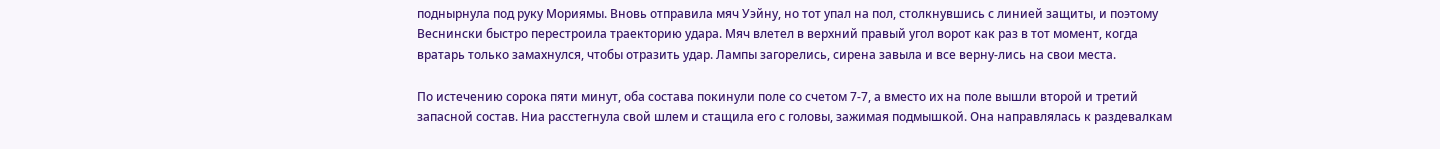поднырнула под руку Мориямы. Вновь отправила мяч Уэйну, но тот упал на пол, столкнувшись с линией защиты, и поэтому Веснински быстро перестроила траекторию удара. Мяч влетел в верхний правый угол ворот как раз в тот момент, когда вратарь только замахнулся, чтобы отразить удар. Лампы загорелись, сирена завыла и все верну-лись на свои места.

По истечению сорока пяти минут, оба состава покинули поле со счетом 7-7, а вместо их на поле вышли второй и третий запасной состав. Ниа расстегнула свой шлем и стащила его с головы, зажимая подмышкой. Она направлялась к раздевалкам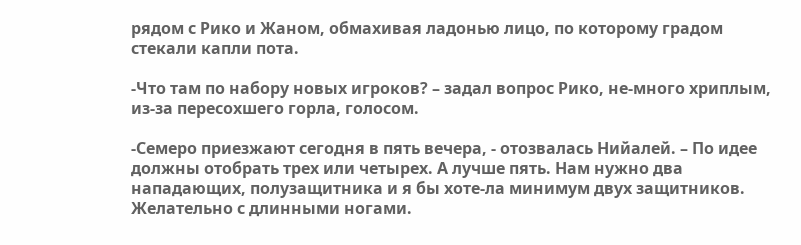рядом с Рико и Жаном, обмахивая ладонью лицо, по которому градом стекали капли пота.

-Что там по набору новых игроков? – задал вопрос Рико, не-много хриплым, из-за пересохшего горла, голосом.

-Семеро приезжают сегодня в пять вечера, - отозвалась Нийалей. – По идее должны отобрать трех или четырех. А лучше пять. Нам нужно два нападающих, полузащитника и я бы хоте-ла минимум двух защитников. Желательно с длинными ногами.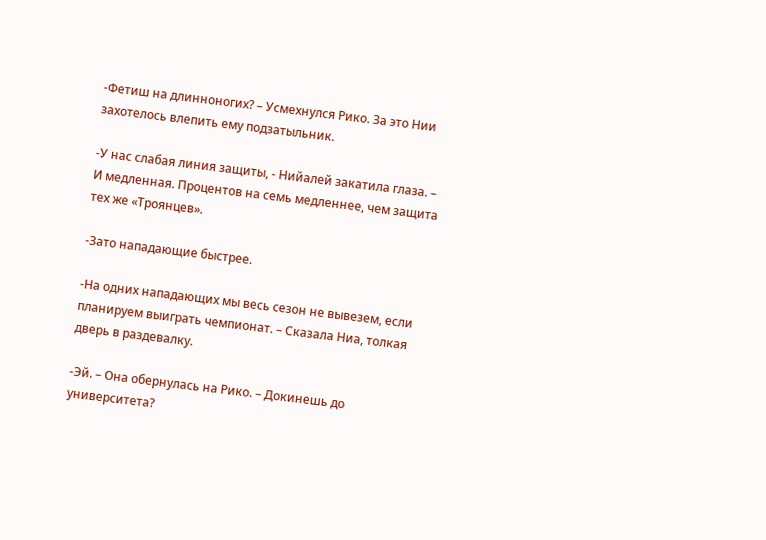-Фетиш на длинноногих? – Усмехнулся Рико. За это Нии захотелось влепить ему подзатыльник.

-У нас слабая линия защиты, - Нийалей закатила глаза. – И медленная. Процентов на семь медленнее, чем защита тех же «Троянцев».

-Зато нападающие быстрее.

-На одних нападающих мы весь сезон не вывезем, если планируем выиграть чемпионат. – Сказала Ниа, толкая дверь в раздевалку.

-Эй. – Она обернулась на Рико. – Докинешь до университета?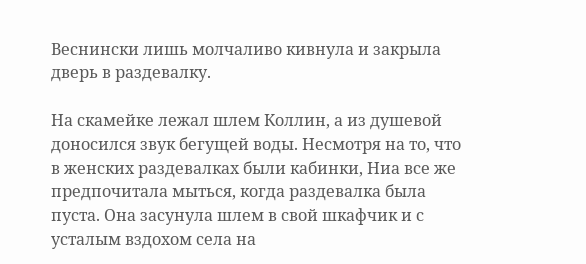Веснински лишь молчаливо кивнула и закрыла дверь в раздевалку.

На скамейке лежал шлем Коллин, а из душевой доносился звук бегущей воды. Несмотря на то, что в женских раздевалках были кабинки, Ниа все же предпочитала мыться, когда раздевалка была пуста. Она засунула шлем в свой шкафчик и с усталым вздохом села на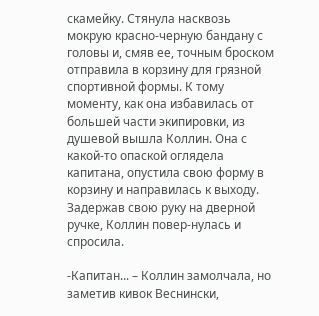скамейку. Стянула насквозь мокрую красно-черную бандану с головы и, смяв ее, точным броском отправила в корзину для грязной спортивной формы. К тому моменту, как она избавилась от большей части экипировки, из душевой вышла Коллин. Она с какой-то опаской оглядела капитана, опустила свою форму в корзину и направилась к выходу. Задержав свою руку на дверной ручке, Коллин повер-нулась и спросила.

-Капитан... – Коллин замолчала, но заметив кивок Веснински,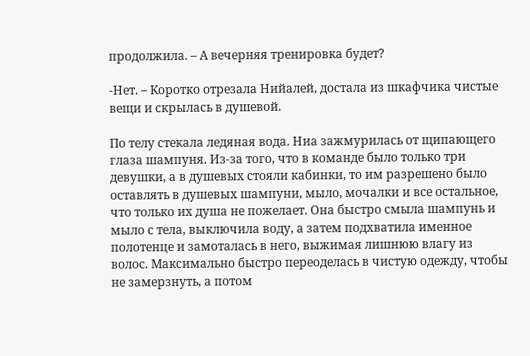продолжила. – А вечерняя тренировка будет?

-Нет. – Коротко отрезала Нийалей, достала из шкафчика чистые вещи и скрылась в душевой.

По телу стекала ледяная вода. Ниа зажмурилась от щипающего глаза шампуня. Из-за того, что в команде было только три девушки, а в душевых стояли кабинки, то им разрешено было оставлять в душевых шампуни, мыло, мочалки и все остальное, что только их душа не пожелает. Она быстро смыла шампунь и мыло с тела, выключила воду, а затем подхватила именное полотенце и замоталась в него, выжимая лишнюю влагу из волос. Максимально быстро переоделась в чистую одежду, чтобы не замерзнуть, а потом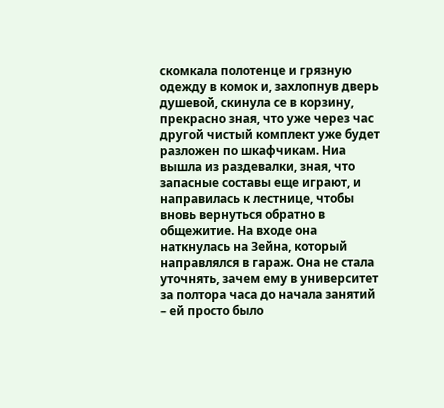скомкала полотенце и грязную одежду в комок и, захлопнув дверь душевой, скинула се в корзину, прекрасно зная, что уже через час другой чистый комплект уже будет разложен по шкафчикам. Ниа вышла из раздевалки, зная, что запасные составы еще играют, и направилась к лестнице, чтобы вновь вернуться обратно в общежитие. На входе она наткнулась на Зейна, который направлялся в гараж. Она не стала уточнять, зачем ему в университет за полтора часа до начала занятий – ей просто было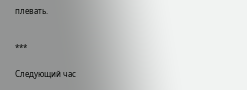плевать.


***

Следующий час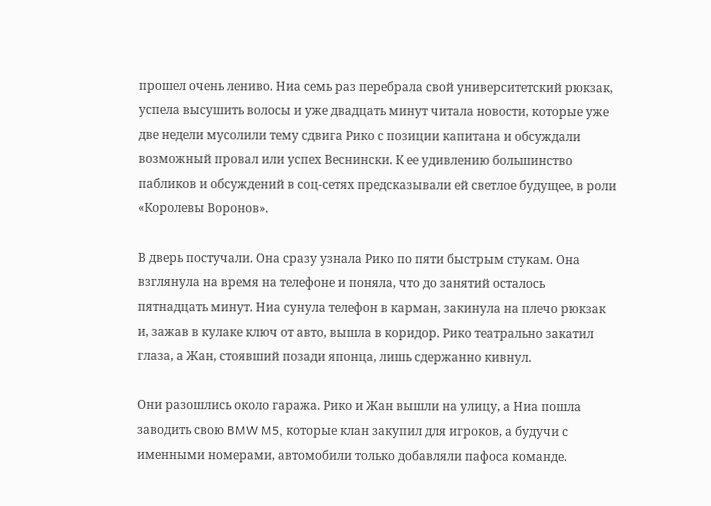прошел очень лениво. Ниа семь раз перебрала свой университетский рюкзак, успела высушить волосы и уже двадцать минут читала новости, которые уже две недели мусолили тему сдвига Рико с позиции капитана и обсуждали возможный провал или успех Веснински. К ее удивлению большинство пабликов и обсуждений в соц-сетях предсказывали ей светлое будущее, в роли «Королевы Воронов».

В дверь постучали. Она сразу узнала Рико по пяти быстрым стукам. Она взглянула на время на телефоне и поняла, что до занятий осталось пятнадцать минут. Ниа сунула телефон в карман, закинула на плечо рюкзак и, зажав в кулаке ключ от авто, вышла в коридор. Рико театрально закатил глаза, а Жан, стоявший позади японца, лишь сдержанно кивнул.

Они разошлись около гаража. Рико и Жан вышли на улицу, а Ниа пошла заводить свою BMW M5, которые клан закупил для игроков, а будучи с именными номерами, автомобили только добавляли пафоса команде.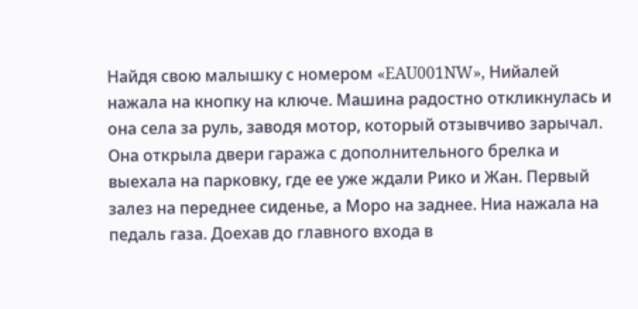Найдя свою малышку с номером «EAU001NW», Нийалей нажала на кнопку на ключе. Машина радостно откликнулась и она села за руль, заводя мотор, который отзывчиво зарычал. Она открыла двери гаража с дополнительного брелка и выехала на парковку, где ее уже ждали Рико и Жан. Первый залез на переднее сиденье, а Моро на заднее. Ниа нажала на педаль газа. Доехав до главного входа в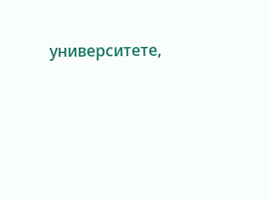университете,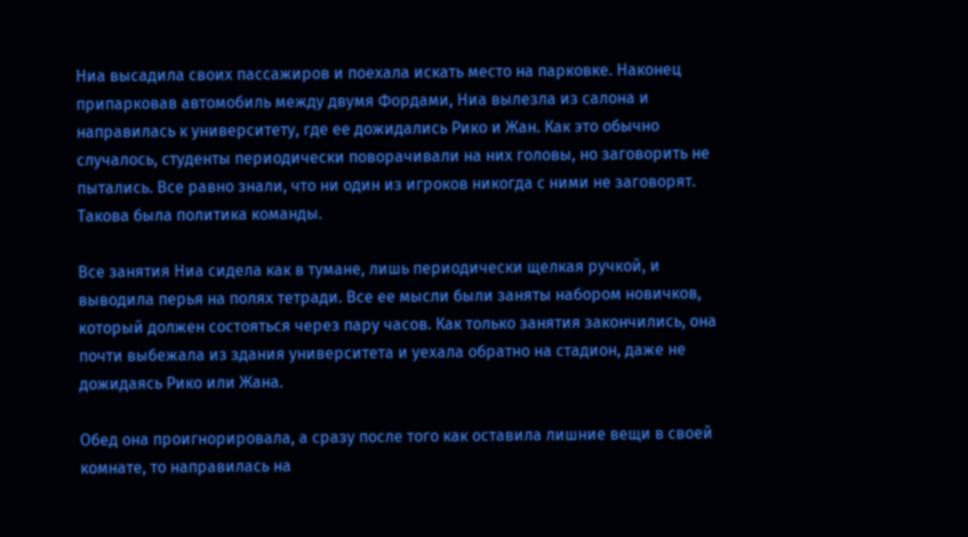Ниа высадила своих пассажиров и поехала искать место на парковке. Наконец припарковав автомобиль между двумя Фордами, Ниа вылезла из салона и направилась к университету, где ее дожидались Рико и Жан. Как это обычно случалось, студенты периодически поворачивали на них головы, но заговорить не пытались. Все равно знали, что ни один из игроков никогда с ними не заговорят. Такова была политика команды.

Все занятия Ниа сидела как в тумане, лишь периодически щелкая ручкой, и выводила перья на полях тетради. Все ее мысли были заняты набором новичков, который должен состояться через пару часов. Как только занятия закончились, она почти выбежала из здания университета и уехала обратно на стадион, даже не дожидаясь Рико или Жана.

Обед она проигнорировала, а сразу после того как оставила лишние вещи в своей комнате, то направилась на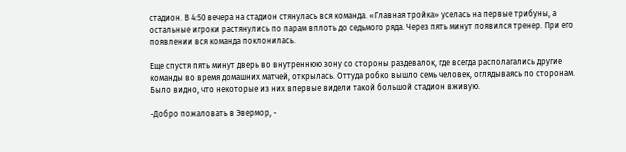стадион. В 4:50 вечера на стадион стянулась вся команда. «Главная тройка» уселась на первые трибуны, а остальные игроки растянулись по парам вплоть до седьмого ряда. Через пять минут появился тренер. При его появлении вся команда поклонилась.

Еще спустя пять минут дверь во внутреннюю зону со стороны раздевалок, где всегда располагались другие команды во время домашних матчей, открылась. Оттуда робко вышло семь человек, оглядываясь по сторонам. Было видно, что некоторые из них впервые видели такой большой стадион вживую.

-Добро пожаловать в Эвермор, -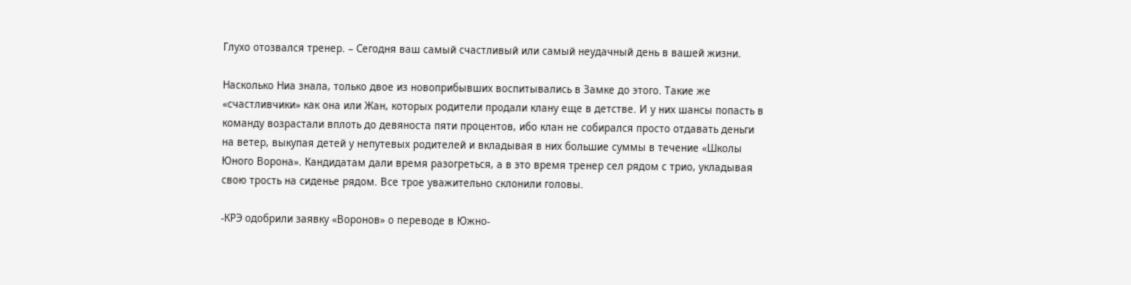Глухо отозвался тренер. – Сегодня ваш самый счастливый или самый неудачный день в вашей жизни.

Насколько Ниа знала, только двое из новоприбывших воспитывались в Замке до этого. Такие же «счастливчики» как она или Жан, которых родители продали клану еще в детстве. И у них шансы попасть в команду возрастали вплоть до девяноста пяти процентов, ибо клан не собирался просто отдавать деньги на ветер, выкупая детей у непутевых родителей и вкладывая в них большие суммы в течение «Школы Юного Ворона». Кандидатам дали время разогреться, а в это время тренер сел рядом с трио, укладывая свою трость на сиденье рядом. Все трое уважительно склонили головы.

-КРЭ одобрили заявку «Воронов» о переводе в Южно-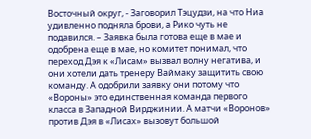Восточный округ, - Заговорил Тэцудзи, на что Ниа удивленно подняла брови, а Рико чуть не подавился. – Заявка была готова еще в мае и одобрена еще в мае, но комитет понимал, что переход Дэя к «Лисам» вызвал волну негатива, и они хотели дать тренеру Ваймаку защитить свою команду. А одобрили заявку они потому что «Вороны» это единственная команда первого класса в Западной Вирджинии. А матчи «Воронов» против Дэя в «Лисах» вызовут большой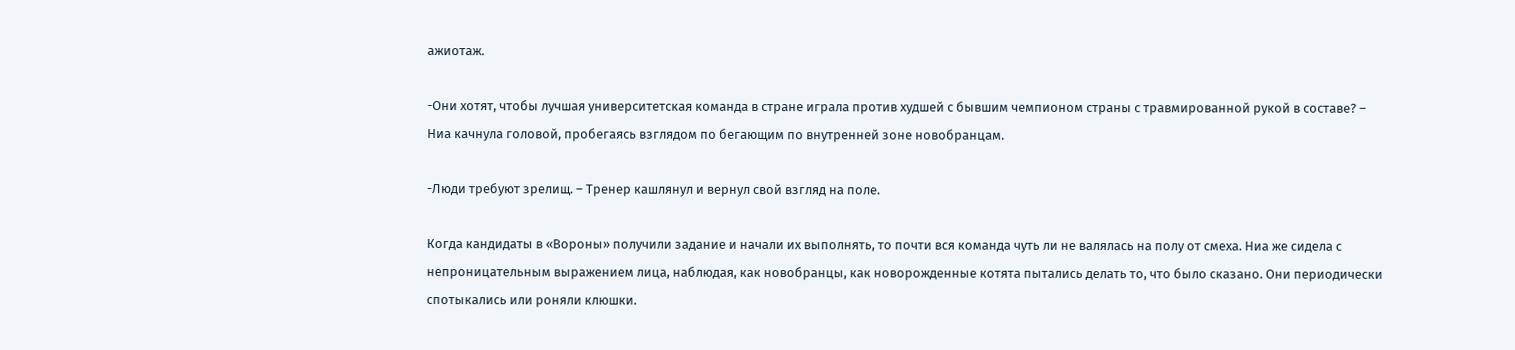ажиотаж.

-Они хотят, чтобы лучшая университетская команда в стране играла против худшей с бывшим чемпионом страны с травмированной рукой в составе? – Ниа качнула головой, пробегаясь взглядом по бегающим по внутренней зоне новобранцам.

-Люди требуют зрелищ. – Тренер кашлянул и вернул свой взгляд на поле.

Когда кандидаты в «Вороны» получили задание и начали их выполнять, то почти вся команда чуть ли не валялась на полу от смеха. Ниа же сидела с непроницательным выражением лица, наблюдая, как новобранцы, как новорожденные котята пытались делать то, что было сказано. Они периодически спотыкались или роняли клюшки.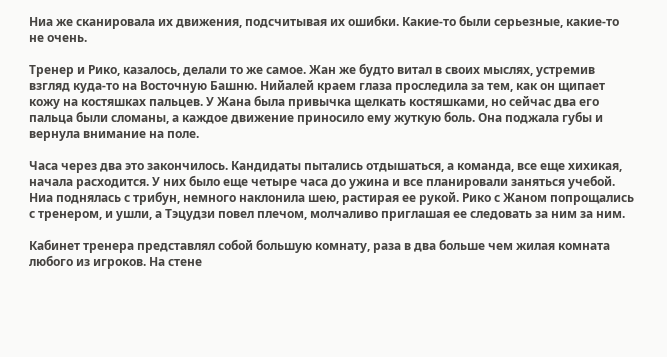Ниа же сканировала их движения, подсчитывая их ошибки. Какие-то были серьезные, какие-то не очень.

Тренер и Рико, казалось, делали то же самое. Жан же будто витал в своих мыслях, устремив взгляд куда-то на Восточную Башню. Нийалей краем глаза проследила за тем, как он щипает кожу на костяшках пальцев. У Жана была привычка щелкать костяшками, но сейчас два его пальца были сломаны, а каждое движение приносило ему жуткую боль. Она поджала губы и вернула внимание на поле.

Часа через два это закончилось. Кандидаты пытались отдышаться, а команда, все еще хихикая, начала расходится. У них было еще четыре часа до ужина и все планировали заняться учебой. Ниа поднялась с трибун, немного наклонила шею, растирая ее рукой. Рико с Жаном попрощались с тренером, и ушли, а Тэцудзи повел плечом, молчаливо приглашая ее следовать за ним за ним.

Кабинет тренера представлял собой большую комнату, раза в два больше чем жилая комната любого из игроков. На стене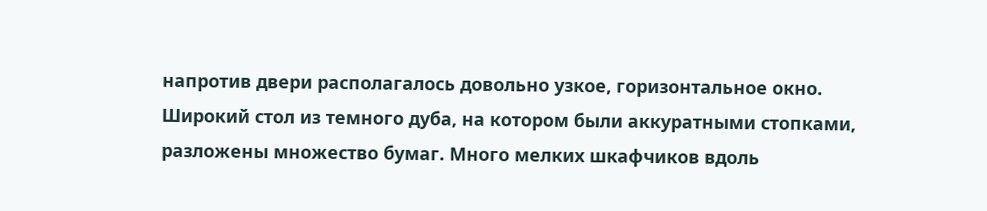напротив двери располагалось довольно узкое, горизонтальное окно. Широкий стол из темного дуба, на котором были аккуратными стопками, разложены множество бумаг. Много мелких шкафчиков вдоль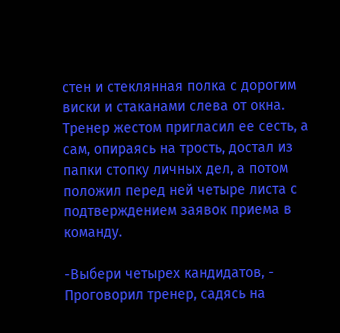стен и стеклянная полка с дорогим виски и стаканами слева от окна. Тренер жестом пригласил ее сесть, а сам, опираясь на трость, достал из папки стопку личных дел, а потом положил перед ней четыре листа с подтверждением заявок приема в команду.

-Выбери четырех кандидатов, - Проговорил тренер, садясь на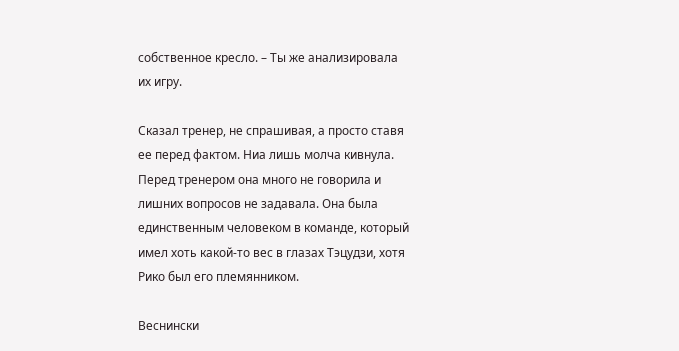собственное кресло. – Ты же анализировала их игру.

Сказал тренер, не спрашивая, а просто ставя ее перед фактом. Ниа лишь молча кивнула. Перед тренером она много не говорила и лишних вопросов не задавала. Она была единственным человеком в команде, который имел хоть какой-то вес в глазах Тэцудзи, хотя Рико был его племянником.

Веснински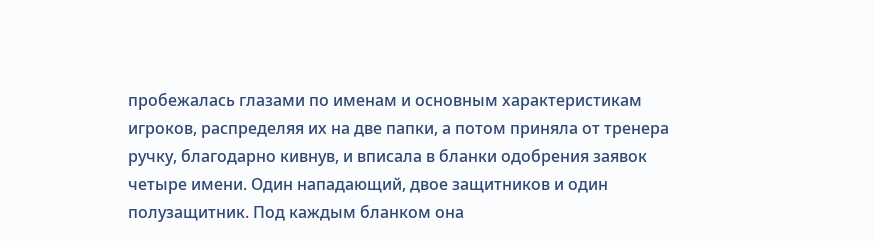пробежалась глазами по именам и основным характеристикам игроков, распределяя их на две папки, а потом приняла от тренера ручку, благодарно кивнув, и вписала в бланки одобрения заявок четыре имени. Один нападающий, двое защитников и один полузащитник. Под каждым бланком она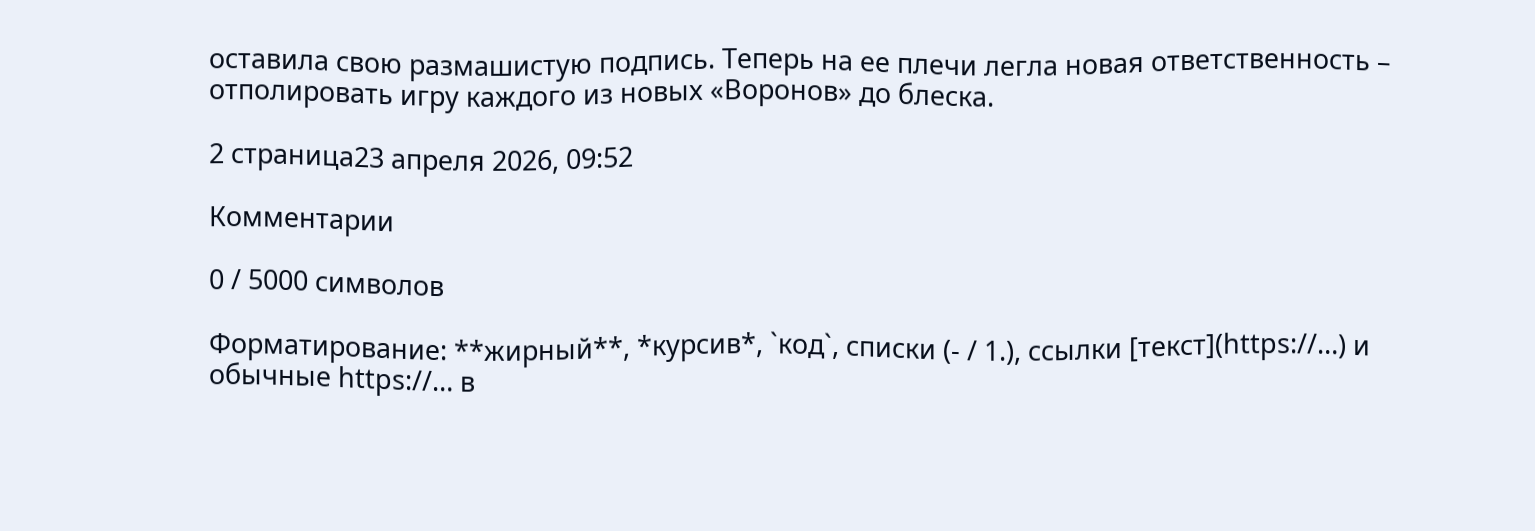оставила свою размашистую подпись. Теперь на ее плечи легла новая ответственность – отполировать игру каждого из новых «Воронов» до блеска.

2 страница23 апреля 2026, 09:52

Комментарии

0 / 5000 символов

Форматирование: **жирный**, *курсив*, `код`, списки (- / 1.), ссылки [текст](https://…) и обычные https://… в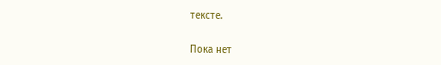тексте.

Пока нет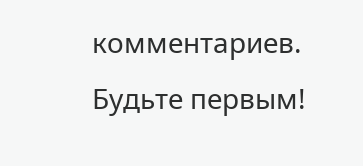комментариев. Будьте первым!